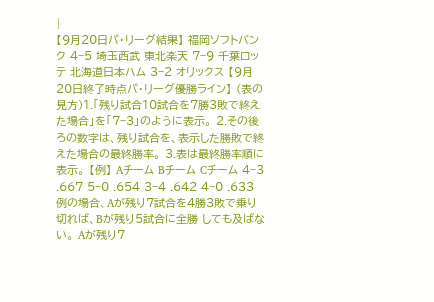|
【9月20日パ・リーグ結果】 福岡ソフトバンク 4−5 埼玉西武 東北楽天 7−9 千葉ロッテ 北海道日本ハム 3−2 オリックス 【9月20日終了時点パ・リーグ優勝ライン】 (表の見方)1.「残り試合10試合を7勝3敗で終えた場合」を「7−3」のように表示。 2.その後ろの数字は、残り試合を、表示した勝敗で終えた場合の最終勝率。 3.表は最終勝率順に表示。 【例】 Aチーム Bチーム Cチーム 4−3 .667 5−0 .654 3−4 .642 4−0 .633 例の場合、Aが残り7試合を4勝3敗で乗り切れば、Bが残り5試合に全勝 しても及ばない。 Aが残り7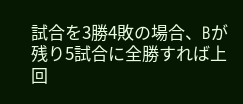試合を3勝4敗の場合、Bが残り5試合に全勝すれば上回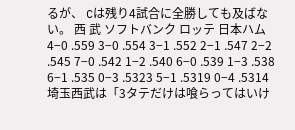るが、 Cは残り4試合に全勝しても及ばない。 西 武 ソフトバンク ロッテ 日本ハム 4−0 .559 3−0 .554 3−1 .552 2−1 .547 2−2 .545 7−0 .542 1−2 .540 6−0 .539 1−3 .538 6−1 .535 0−3 .5323 5−1 .5319 0−4 .5314 埼玉西武は「3タテだけは喰らってはいけ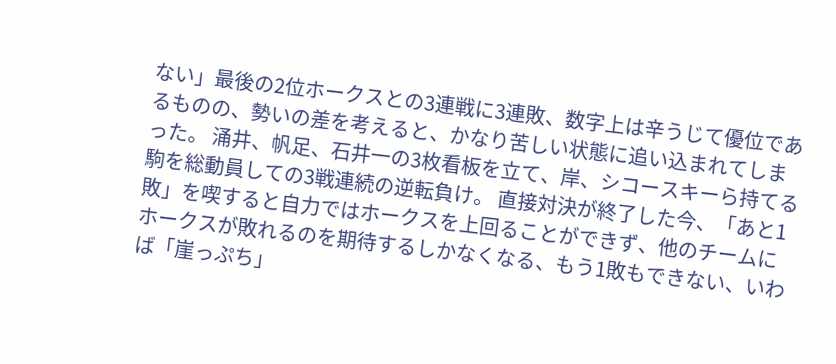ない」最後の2位ホークスとの3連戦に3連敗、数字上は辛うじて優位であるものの、勢いの差を考えると、かなり苦しい状態に追い込まれてしまった。 涌井、帆足、石井一の3枚看板を立て、岸、シコースキーら持てる駒を総動員しての3戦連続の逆転負け。 直接対決が終了した今、「あと1敗」を喫すると自力ではホークスを上回ることができず、他のチームにホークスが敗れるのを期待するしかなくなる、もう1敗もできない、いわば「崖っぷち」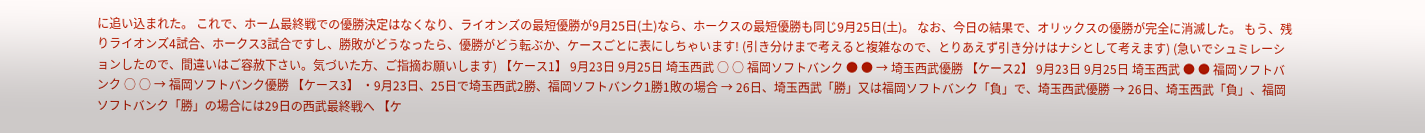に追い込まれた。 これで、ホーム最終戦での優勝決定はなくなり、ライオンズの最短優勝が9月25日(土)なら、ホークスの最短優勝も同じ9月25日(土)。 なお、今日の結果で、オリックスの優勝が完全に消滅した。 もう、残りライオンズ4試合、ホークス3試合ですし、勝敗がどうなったら、優勝がどう転ぶか、ケースごとに表にしちゃいます! (引き分けまで考えると複雑なので、とりあえず引き分けはナシとして考えます) (急いでシュミレーションしたので、間違いはご容赦下さい。気づいた方、ご指摘お願いします) 【ケース1】 9月23日 9月25日 埼玉西武 ○ ○ 福岡ソフトバンク ● ● → 埼玉西武優勝 【ケース2】 9月23日 9月25日 埼玉西武 ● ● 福岡ソフトバンク ○ ○ → 福岡ソフトバンク優勝 【ケース3】 ・9月23日、25日で埼玉西武2勝、福岡ソフトバンク1勝1敗の場合 → 26日、埼玉西武「勝」又は福岡ソフトバンク「負」で、埼玉西武優勝 → 26日、埼玉西武「負」、福岡ソフトバンク「勝」の場合には29日の西武最終戦へ 【ケ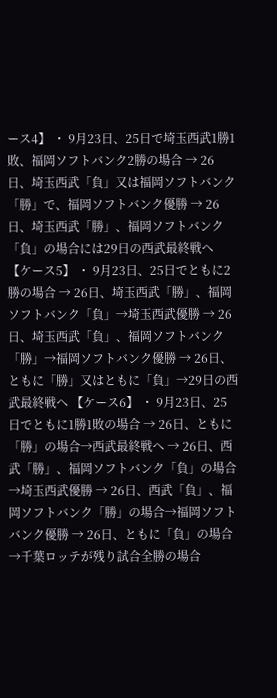ース4】 ・ 9月23日、25日で埼玉西武1勝1敗、福岡ソフトバンク2勝の場合 → 26日、埼玉西武「負」又は福岡ソフトバンク「勝」で、福岡ソフトバンク優勝 → 26日、埼玉西武「勝」、福岡ソフトバンク「負」の場合には29日の西武最終戦へ 【ケース5】 ・ 9月23日、25日でともに2勝の場合 → 26日、埼玉西武「勝」、福岡ソフトバンク「負」→埼玉西武優勝 → 26日、埼玉西武「負」、福岡ソフトバンク「勝」→福岡ソフトバンク優勝 → 26日、ともに「勝」又はともに「負」→29日の西武最終戦へ 【ケース6】 ・ 9月23日、25日でともに1勝1敗の場合 → 26日、ともに「勝」の場合→西武最終戦へ → 26日、西武「勝」、福岡ソフトバンク「負」の場合→埼玉西武優勝 → 26日、西武「負」、福岡ソフトバンク「勝」の場合→福岡ソフトバンク優勝 → 26日、ともに「負」の場合→千葉ロッテが残り試合全勝の場合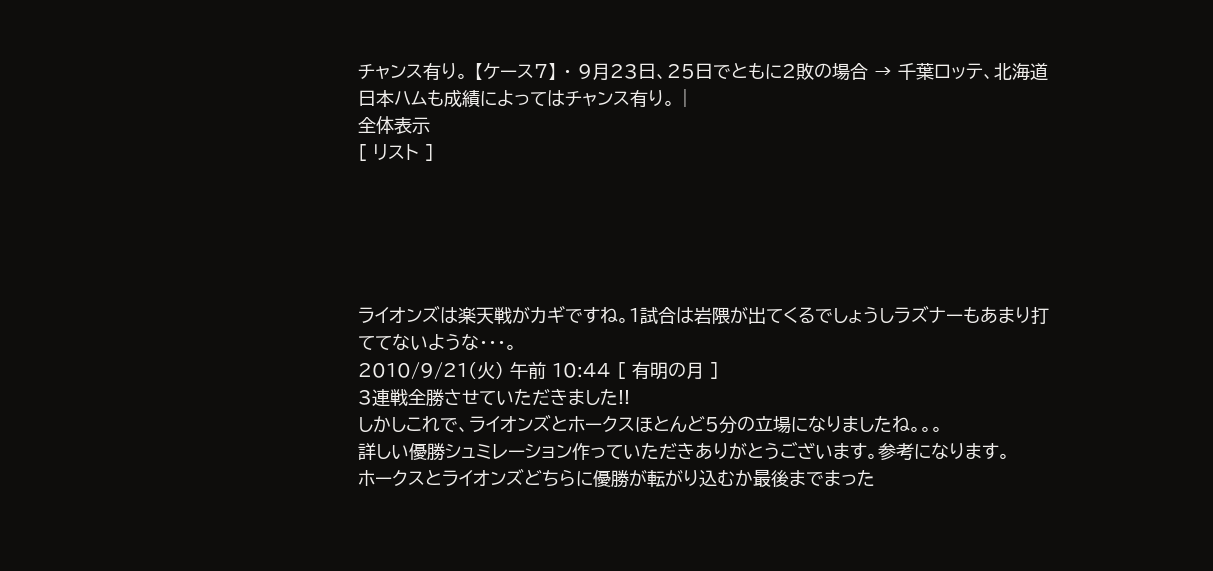チャンス有り。 【ケース7】 ・ 9月23日、25日でともに2敗の場合 → 千葉ロッテ、北海道日本ハムも成績によってはチャンス有り。 |
全体表示
[ リスト ]





ライオンズは楽天戦がカギですね。1試合は岩隈が出てくるでしょうしラズナーもあまり打ててないような・・・。
2010/9/21(火) 午前 10:44 [ 有明の月 ]
3連戦全勝させていただきました!!
しかしこれで、ライオンズとホークスほとんど5分の立場になりましたね。。。
詳しい優勝シュミレーション作っていただきありがとうございます。参考になります。
ホークスとライオンズどちらに優勝が転がり込むか最後までまった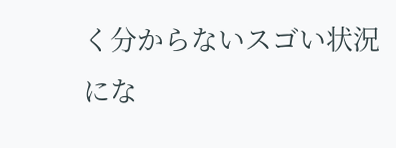く分からないスゴい状況にな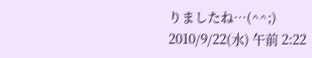りましたね…(^^;)
2010/9/22(水) 午前 2:22